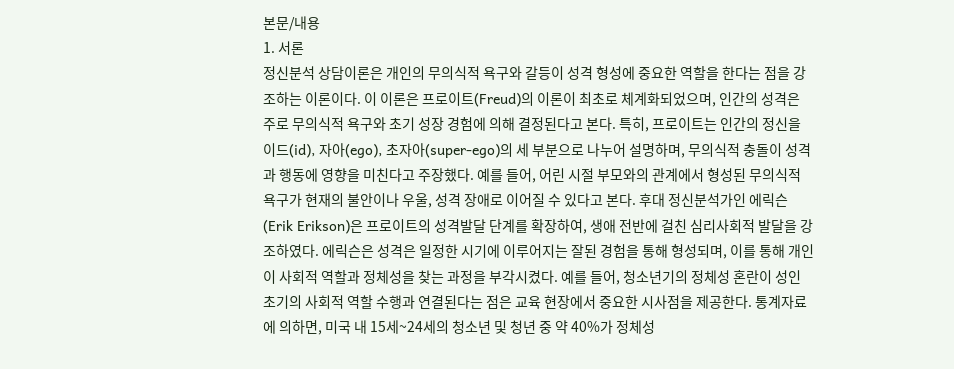본문/내용
1. 서론
정신분석 상담이론은 개인의 무의식적 욕구와 갈등이 성격 형성에 중요한 역할을 한다는 점을 강조하는 이론이다. 이 이론은 프로이트(Freud)의 이론이 최초로 체계화되었으며, 인간의 성격은 주로 무의식적 욕구와 초기 성장 경험에 의해 결정된다고 본다. 특히, 프로이트는 인간의 정신을 이드(id), 자아(ego), 초자아(super-ego)의 세 부분으로 나누어 설명하며, 무의식적 충돌이 성격과 행동에 영향을 미친다고 주장했다. 예를 들어, 어린 시절 부모와의 관계에서 형성된 무의식적 욕구가 현재의 불안이나 우울, 성격 장애로 이어질 수 있다고 본다. 후대 정신분석가인 에릭슨(Erik Erikson)은 프로이트의 성격발달 단계를 확장하여, 생애 전반에 걸친 심리사회적 발달을 강조하였다. 에릭슨은 성격은 일정한 시기에 이루어지는 잘된 경험을 통해 형성되며, 이를 통해 개인이 사회적 역할과 정체성을 찾는 과정을 부각시켰다. 예를 들어, 청소년기의 정체성 혼란이 성인 초기의 사회적 역할 수행과 연결된다는 점은 교육 현장에서 중요한 시사점을 제공한다. 통계자료에 의하면, 미국 내 15세~24세의 청소년 및 청년 중 약 40%가 정체성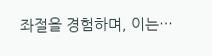좌절을 경험하며, 이는…